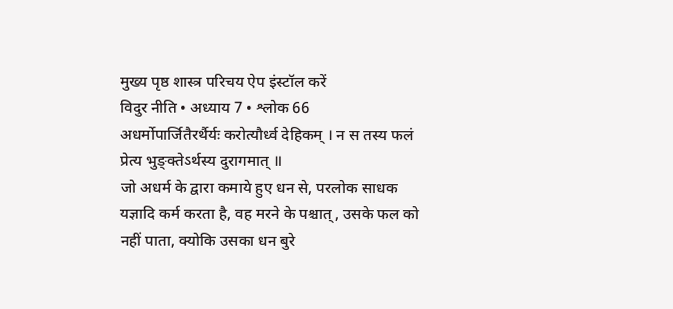मुख्य पृष्ठ शास्त्र परिचय ऐप इंस्टॉल करें
विदुर नीति • अध्याय 7 • श्लोक 66
अधर्मोपार्जितैरर्थैर्यः करोत्यौर्ध्व देहिकम् । न स तस्य फलं प्रेत्य भुङ्क्तेऽर्थस्य दुरागमात् ॥
जो अधर्म के द्वारा कमाये हुए धन से, परलोक साधक यज्ञादि कर्म करता है, वह मरने के पश्चात्, उसके फल को नहीं पाता, क्योकि उसका धन बुरे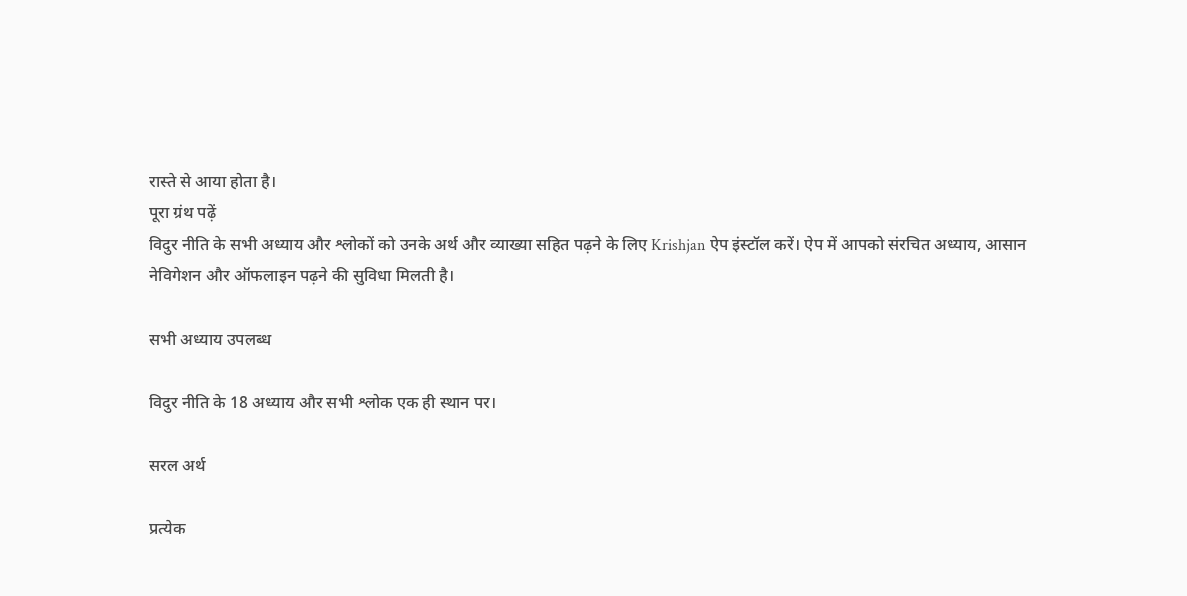रास्ते से आया होता है।
पूरा ग्रंथ पढ़ें
विदुर नीति के सभी अध्याय और श्लोकों को उनके अर्थ और व्याख्या सहित पढ़ने के लिए Krishjan ऐप इंस्टॉल करें। ऐप में आपको संरचित अध्याय, आसान नेविगेशन और ऑफलाइन पढ़ने की सुविधा मिलती है।

सभी अध्याय उपलब्ध

विदुर नीति के 18 अध्याय और सभी श्लोक एक ही स्थान पर।

सरल अर्थ

प्रत्येक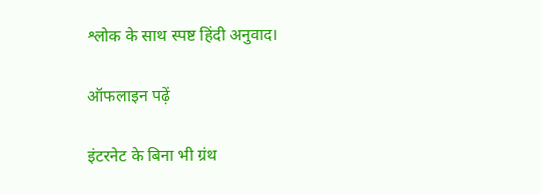श्लोक के साथ स्पष्ट हिंदी अनुवाद।

ऑफलाइन पढ़ें

इंटरनेट के बिना भी ग्रंथ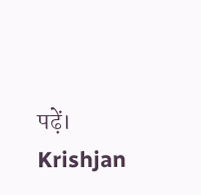पढ़ें।
Krishjan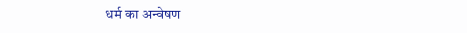धर्म का अन्वेषण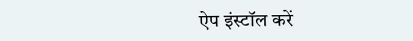ऐप इंस्टॉल करें